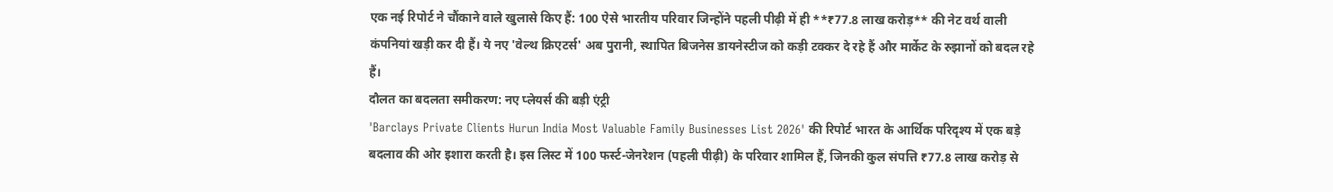एक नई रिपोर्ट ने चौंकाने वाले खुलासे किए हैं: 100 ऐसे भारतीय परिवार जिन्होंने पहली पीढ़ी में ही **₹77.8 लाख करोड़** की नेट वर्थ वाली कंपनियां खड़ी कर दी हैं। ये नए 'वेल्थ क्रिएटर्स' अब पुरानी, स्थापित बिजनेस डायनेस्टीज को कड़ी टक्कर दे रहे हैं और मार्केट के रुझानों को बदल रहे हैं।
दौलत का बदलता समीकरण: नए प्लेयर्स की बड़ी एंट्री
'Barclays Private Clients Hurun India Most Valuable Family Businesses List 2026' की रिपोर्ट भारत के आर्थिक परिदृश्य में एक बड़े बदलाव की ओर इशारा करती है। इस लिस्ट में 100 फर्स्ट-जेनरेशन (पहली पीढ़ी) के परिवार शामिल हैं, जिनकी कुल संपत्ति ₹77.8 लाख करोड़ से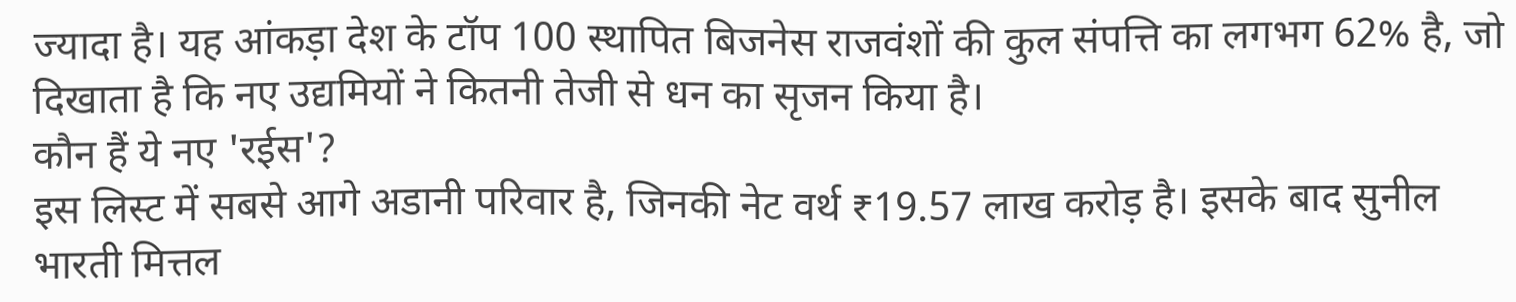ज्यादा है। यह आंकड़ा देश के टॉप 100 स्थापित बिजनेस राजवंशों की कुल संपत्ति का लगभग 62% है, जो दिखाता है कि नए उद्यमियों ने कितनी तेजी से धन का सृजन किया है।
कौन हैं ये नए 'रईस'?
इस लिस्ट में सबसे आगे अडानी परिवार है, जिनकी नेट वर्थ ₹19.57 लाख करोड़ है। इसके बाद सुनील भारती मित्तल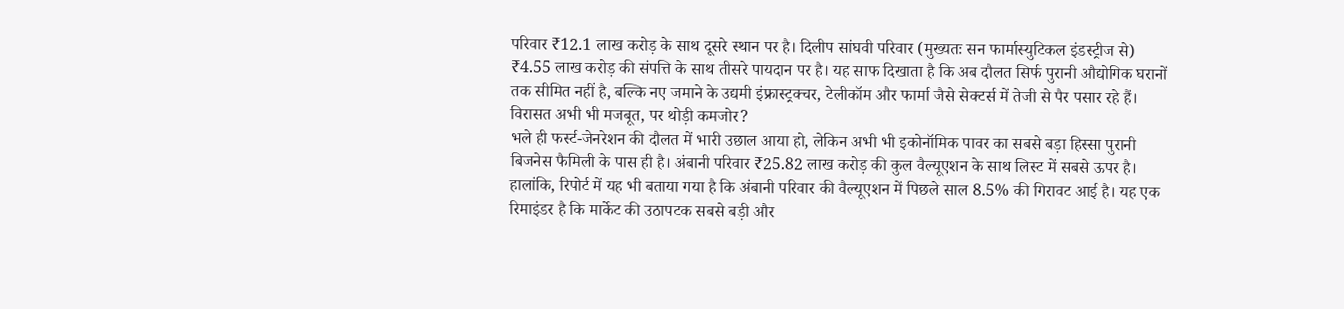परिवार ₹12.1 लाख करोड़ के साथ दूसरे स्थान पर है। दिलीप सांघवी परिवार (मुख्यतः सन फार्मास्युटिकल इंडस्ट्रीज से) ₹4.55 लाख करोड़ की संपत्ति के साथ तीसरे पायदान पर है। यह साफ दिखाता है कि अब दौलत सिर्फ पुरानी औद्योगिक घरानों तक सीमित नहीं है, बल्कि नए जमाने के उद्यमी इंफ्रास्ट्रक्चर, टेलीकॉम और फार्मा जैसे सेक्टर्स में तेजी से पैर पसार रहे हैं।
विरासत अभी भी मजबूत, पर थोड़ी कमजोर?
भले ही फर्स्ट-जेनरेशन की दौलत में भारी उछाल आया हो, लेकिन अभी भी इकोनॉमिक पावर का सबसे बड़ा हिस्सा पुरानी बिजनेस फैमिली के पास ही है। अंबानी परिवार ₹25.82 लाख करोड़ की कुल वैल्यूएशन के साथ लिस्ट में सबसे ऊपर है। हालांकि, रिपोर्ट में यह भी बताया गया है कि अंबानी परिवार की वैल्यूएशन में पिछले साल 8.5% की गिरावट आई है। यह एक रिमाइंडर है कि मार्केट की उठापटक सबसे बड़ी और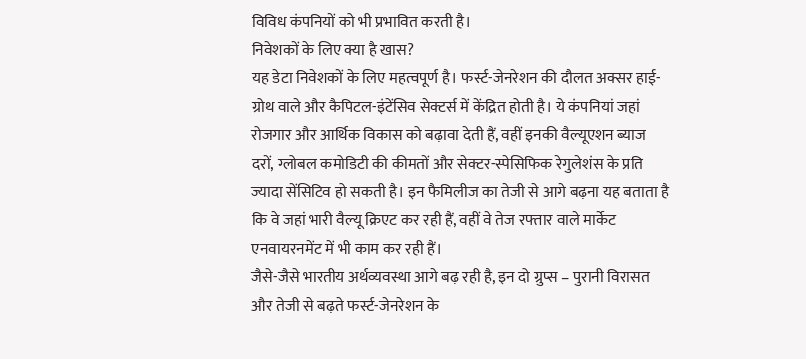विविध कंपनियों को भी प्रभावित करती है।
निवेशकों के लिए क्या है खास?
यह डेटा निवेशकों के लिए महत्वपूर्ण है। फर्स्ट-जेनरेशन की दौलत अक्सर हाई-ग्रोथ वाले और कैपिटल-इंटेंसिव सेक्टर्स में केंद्रित होती है। ये कंपनियां जहां रोजगार और आर्थिक विकास को बढ़ावा देती हैं, वहीं इनकी वैल्यूएशन ब्याज दरों, ग्लोबल कमोडिटी की कीमतों और सेक्टर-स्पेसिफिक रेगुलेशंस के प्रति ज्यादा सेंसिटिव हो सकती है। इन फैमिलीज का तेजी से आगे बढ़ना यह बताता है कि वे जहां भारी वैल्यू क्रिएट कर रही हैं, वहीं वे तेज रफ्तार वाले मार्केट एनवायरनमेंट में भी काम कर रही हैं।
जैसे-जैसे भारतीय अर्थव्यवस्था आगे बढ़ रही है, इन दो ग्रुप्स – पुरानी विरासत और तेजी से बढ़ते फर्स्ट-जेनरेशन के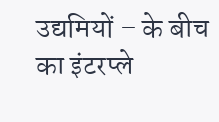उद्यमियों – के बीच का इंटरप्ले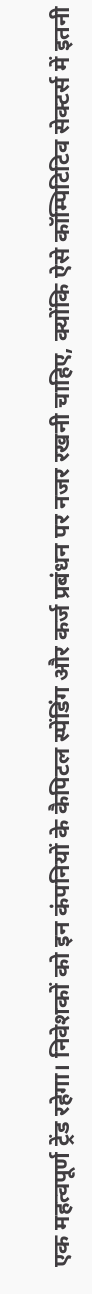एक महत्वपूर्ण ट्रेंड रहेगा। निवेशकों को इन कंपनियों के कैपिटल स्पेंडिंग और कर्ज प्रबंधन पर नजर रखनी चाहिए, क्योंकि ऐसे कॉम्पिटिटिव सेक्टर्स में इतनी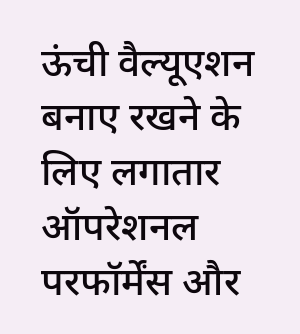ऊंची वैल्यूएशन बनाए रखने के लिए लगातार ऑपरेशनल परफॉर्मेंस और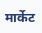मार्केट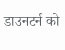डाउनटर्न को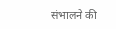संभालने की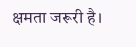क्षमता जरूरी है।